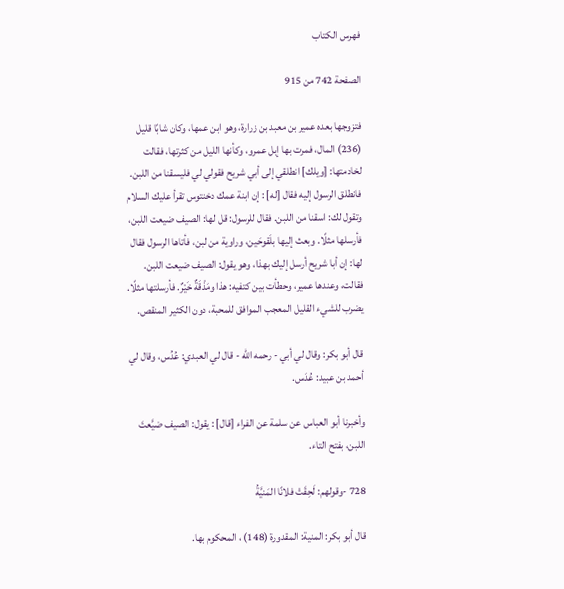فهرس الكتاب

الصفحة 742 من 915

فتزوجها بعده عمير بن معبد بن زرارة، وهو ابن عمها، وكان شابًا قليل (236) المال، فمرت بها إبل عمرو، وكأنها الليل من كثرتها، فقالت لخادمتها: [ويلك] انطلقي إلى أبي شريح فقولي لي فليسقنا من اللبن. فانطلق الرسول إليه فقال [له] : إن ابنة عمك دخنتوس تقرأ عليك السلام وتقول لك: اسقنا من اللبن. فقال للرسول: قل لها: الصيف ضيعت اللبن، فأرسلها مثلًا. وبعث إليها بلَقوحَين، وراوية من لبن، فأتاها الرسول فقال لها: إن أبا شريح أرسل إليك بهذا، وهو يقول: الصيف ضيعت اللبن. فقالت، وعندها عمير، وحطأت بين كتفيه: هذا ومَذْقَةٌ خَيْرٌ. فأرسلتها مثلًا. يضرب للشيء القليل المعجب الموافق للمحبة، دون الكثير المنقص.

قال أبو بكر: وقال لي أبي - رحمه الله - قال لي العبدي: عُدُس، وقال لي أحمد بن عبيد: عُدَس.

وأخبرنا أبو العباس عن سلمة عن الفراء [قال] : يقول: الصيف ضيَّعتَ اللبن، بفتح التاء.

728 -وقولهم: لَحِقَتْ فلانًا المَنيَّةُ

قال أبو بكر: المنية: المقدورة (148) ، المحكوم بها.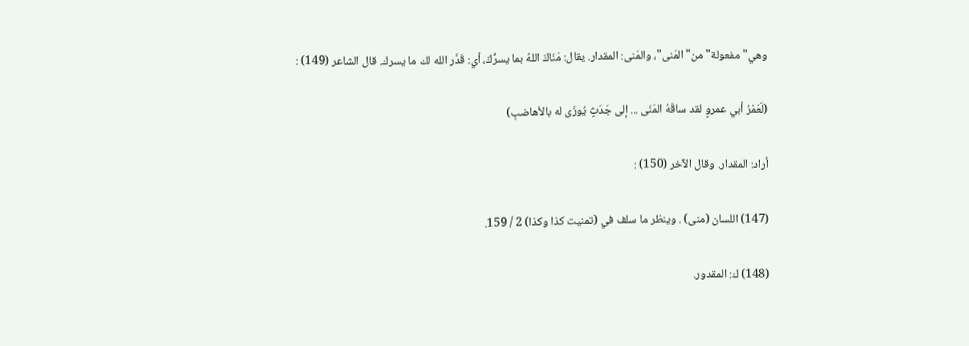وهي"مفعولة"من"المَنى"، والمَنى: المقدار. يقال: مَنَاكَ اللهُ بما يسرُّكَ، أي: قَدَّر الله لك ما يسرك. قال الشاعر (149) :

(لَعَمْرُ أبي عمروٍ لقد ساقَهُ المَنَى ... إلى جَدَثٍ يُوزَى له بالأهاضبِ)

أراد: المقدار. وقال الآخر (150) :

(147) اللسان (منى) . وينظر ما سلف في (تمنيت كذا وكذا) 2 / 159.

(148) ك: المقدور.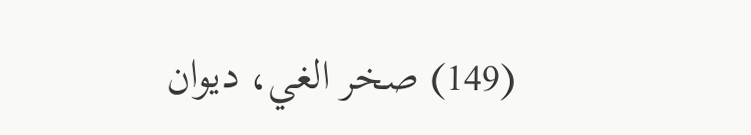(149) صخر الغي، ديوان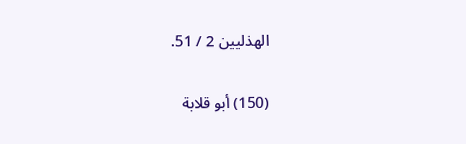الهذليين 2 / 51.

(150) أبو قلابة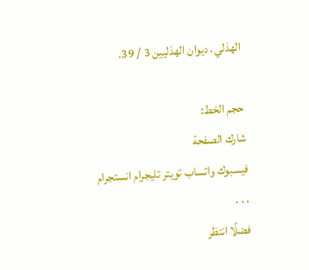الهذلي، ديوان الهذليين 3 / 39.

حجم الخط:
شارك الصفحة
فيسبوك واتساب تويتر تليجرام انستجرام
. . .
فضلًا انتظر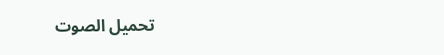تحميل الصوت